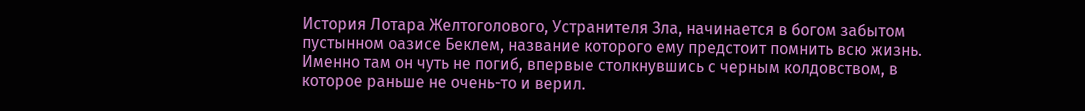История Лотара Желтоголового, Устранителя Зла, начинается в богом забытом пустынном оазисе Беклем, название которого ему предстоит помнить всю жизнь. Именно там он чуть не погиб, впервые столкнувшись с черным колдовством, в которое раньше не очень-то и верил.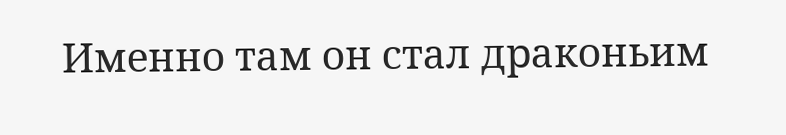Именно там он стал драконьим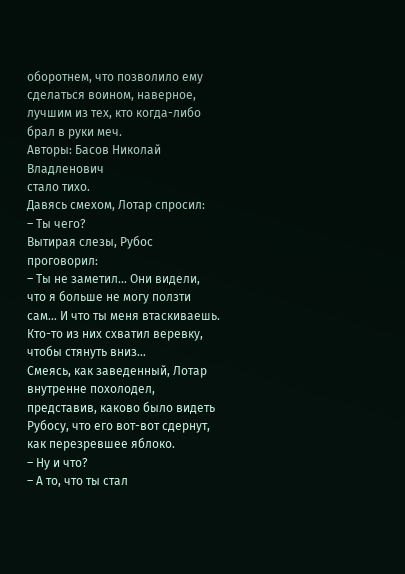оборотнем, что позволило ему сделаться воином, наверное, лучшим из тех, кто когда-либо брал в руки меч.
Авторы: Басов Николай Владленович
стало тихо.
Давясь смехом, Лотар спросил:
– Ты чего?
Вытирая слезы, Рубос проговорил:
– Ты не заметил… Они видели, что я больше не могу ползти сам… И что ты меня втаскиваешь. Кто-то из них схватил веревку, чтобы стянуть вниз…
Смеясь, как заведенный, Лотар внутренне похолодел, представив, каково было видеть Рубосу, что его вот-вот сдернут, как перезревшее яблоко.
– Ну и что?
– А то, что ты стал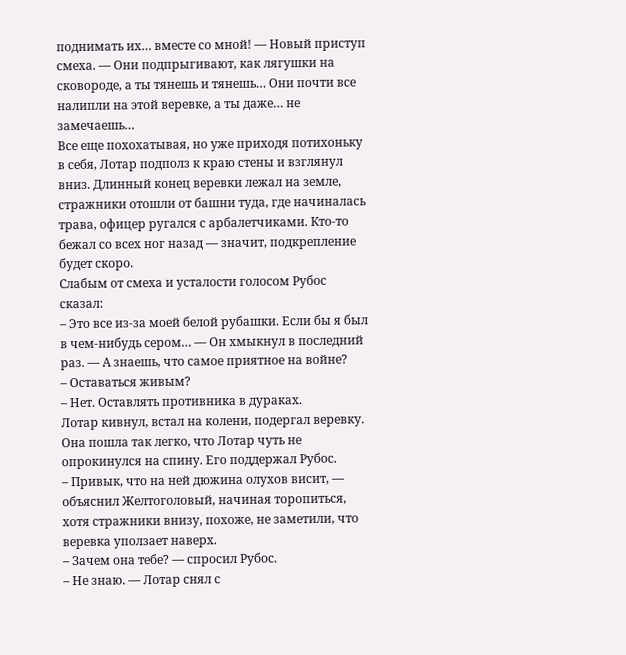поднимать их… вместе со мной! — Новый приступ смеха. — Они подпрыгивают, как лягушки на сковороде, а ты тянешь и тянешь… Они почти все налипли на этой веревке, а ты даже… не замечаешь…
Все еще похохатывая, но уже приходя потихоньку в себя, Лотар подполз к краю стены и взглянул вниз. Длинный конец веревки лежал на земле, стражники отошли от башни туда, где начиналась трава, офицер ругался с арбалетчиками. Кто-то бежал со всех ног назад — значит, подкрепление будет скоро.
Слабым от смеха и усталости голосом Рубос сказал:
– Это все из-за моей белой рубашки. Если бы я был в чем-нибудь сером… — Он хмыкнул в последний раз. — А знаешь, что самое приятное на войне?
– Оставаться живым?
– Нет. Оставлять противника в дураках.
Лотар кивнул, встал на колени, подергал веревку. Она пошла так легко, что Лотар чуть не опрокинулся на спину. Его поддержал Рубос.
– Привык, что на ней дюжина олухов висит, — объяснил Желтоголовый, начиная торопиться, хотя стражники внизу, похоже, не заметили, что веревка уползает наверх.
– Зачем она тебе? — спросил Рубос.
– Не знаю. — Лотар снял с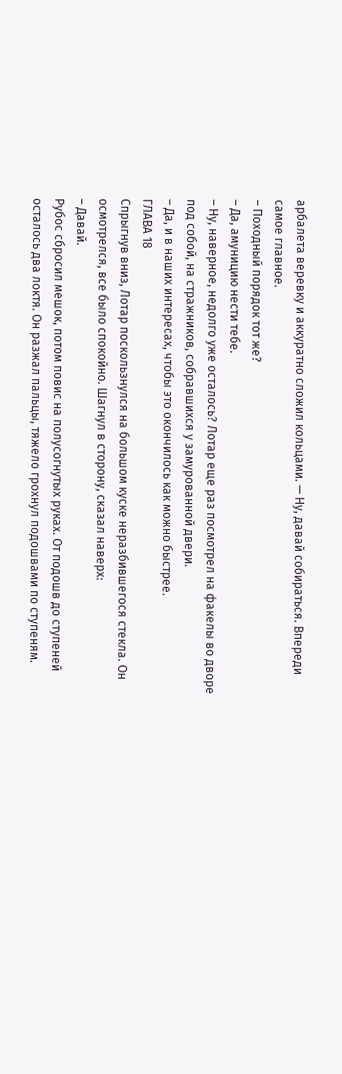арбалета веревку и аккуратно сложил кольцами. — Ну, давай собираться. Впереди самое главное.
– Походный порядок тот же?
– Да, амуницию нести тебе.
– Ну, наверное, недолго уже осталось? Лотар еще раз посмотрел на факелы во дворе под собой, на стражников, собравшихся у замурованной двери.
– Да, и в наших интересах, чтобы это окончилось как можно быстрее.
ГЛАВА 18
Спрыгнув вниз, Лотар поскользнулся на большом куске неразбившегося стекла. Он осмотрелся, все было спокойно. Шагнул в сторону, сказал наверх:
– Давай.
Рубос сбросил мешок, потом повис на полусогнутых руках. От подошв до ступеней осталось два локтя. Он разжал пальцы, тяжело грохнул подошвами по ступеням.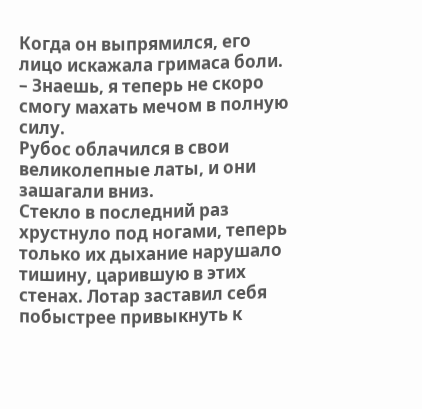Когда он выпрямился, его лицо искажала гримаса боли.
– Знаешь, я теперь не скоро смогу махать мечом в полную силу.
Рубос облачился в свои великолепные латы, и они зашагали вниз.
Стекло в последний раз хрустнуло под ногами, теперь только их дыхание нарушало тишину, царившую в этих стенах. Лотар заставил себя побыстрее привыкнуть к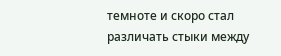темноте и скоро стал различать стыки между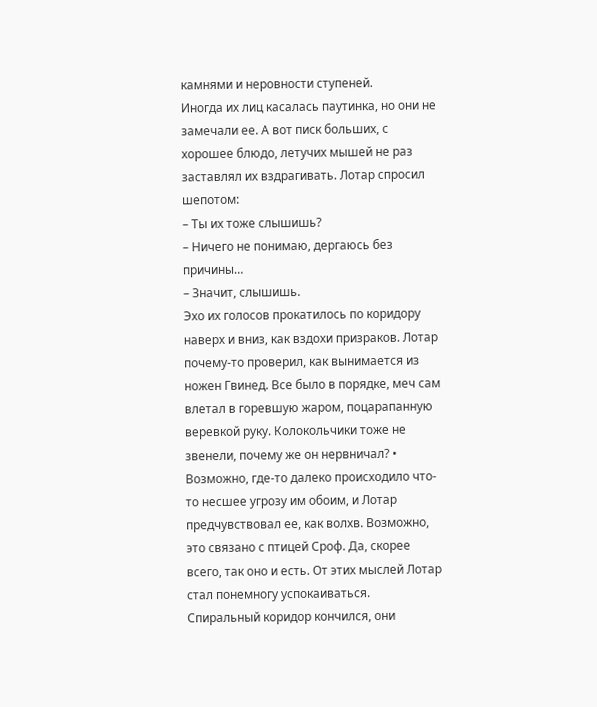камнями и неровности ступеней.
Иногда их лиц касалась паутинка, но они не замечали ее. А вот писк больших, с хорошее блюдо, летучих мышей не раз заставлял их вздрагивать. Лотар спросил шепотом:
– Ты их тоже слышишь?
– Ничего не понимаю, дергаюсь без причины…
– Значит, слышишь.
Эхо их голосов прокатилось по коридору наверх и вниз, как вздохи призраков. Лотар почему-то проверил, как вынимается из ножен Гвинед. Все было в порядке, меч сам влетал в горевшую жаром, поцарапанную веревкой руку. Колокольчики тоже не звенели, почему же он нервничал? •
Возможно, где-то далеко происходило что-то несшее угрозу им обоим, и Лотар предчувствовал ее, как волхв. Возможно, это связано с птицей Сроф. Да, скорее всего, так оно и есть. От этих мыслей Лотар стал понемногу успокаиваться.
Спиральный коридор кончился, они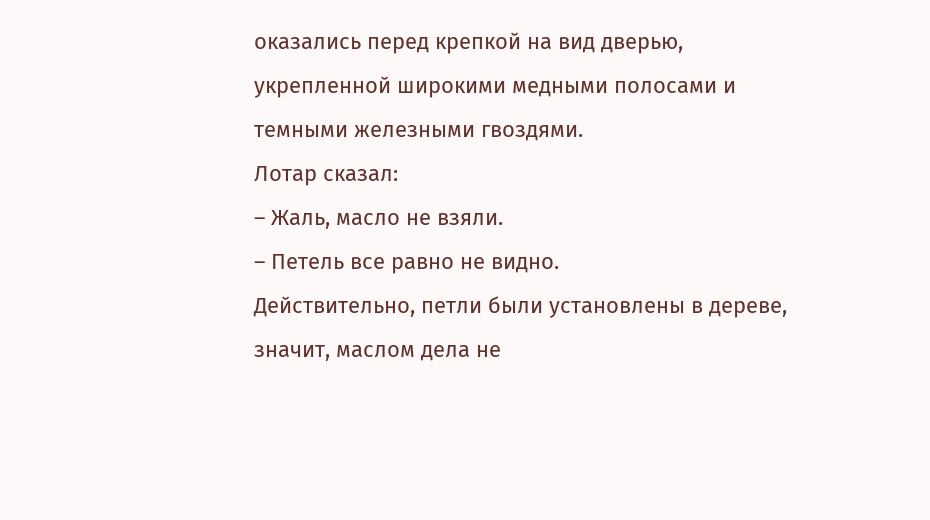оказались перед крепкой на вид дверью, укрепленной широкими медными полосами и темными железными гвоздями.
Лотар сказал:
– Жаль, масло не взяли.
– Петель все равно не видно.
Действительно, петли были установлены в дереве, значит, маслом дела не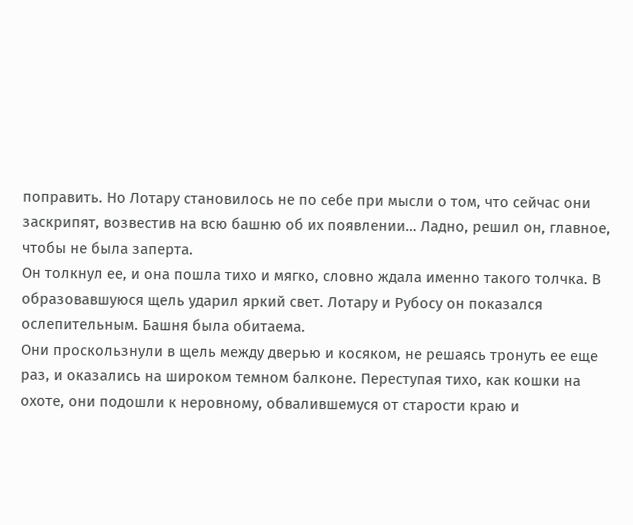поправить. Но Лотару становилось не по себе при мысли о том, что сейчас они заскрипят, возвестив на всю башню об их появлении… Ладно, решил он, главное, чтобы не была заперта.
Он толкнул ее, и она пошла тихо и мягко, словно ждала именно такого толчка. В образовавшуюся щель ударил яркий свет. Лотару и Рубосу он показался ослепительным. Башня была обитаема.
Они проскользнули в щель между дверью и косяком, не решаясь тронуть ее еще раз, и оказались на широком темном балконе. Переступая тихо, как кошки на охоте, они подошли к неровному, обвалившемуся от старости краю и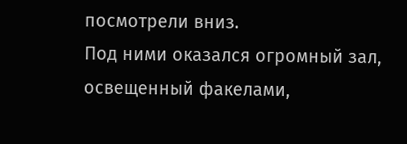посмотрели вниз.
Под ними оказался огромный зал, освещенный факелами,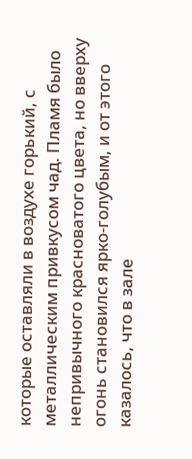которые оставляли в воздухе горький, с металлическим привкусом чад. Пламя было непривычного красноватого цвета, но вверху огонь становился ярко-голубым, и от этого казалось, что в зале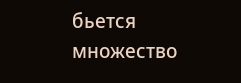бьется множество